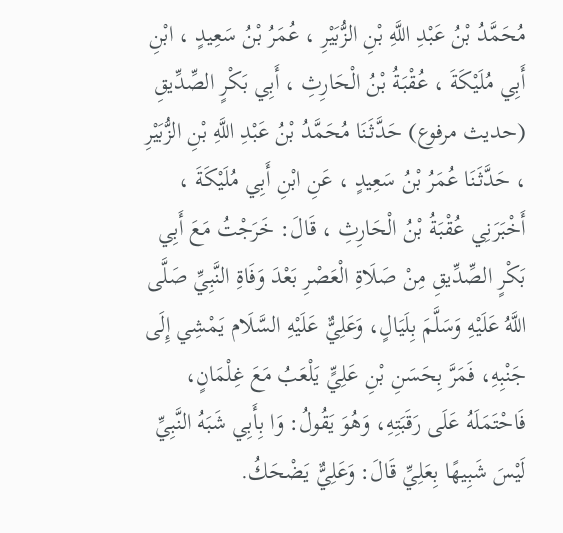مُحَمَّدُ بْنُ عَبْدِ اللَّهِ بْنِ الزُّبَيْرِ ، عُمَرُ بْنُ سَعِيدٍ ، ابْنِ أَبِي مُلَيْكَةَ ، عُقْبَةُ بْنُ الْحَارِثِ ، أَبِي بَكْرٍ الصِّدِّيقِ
(حديث مرفوع) حَدَّثَنَا مُحَمَّدُ بْنُ عَبْدِ اللَّهِ بْنِ الزُّبَيْرِ ، حَدَّثَنَا عُمَرُ بْنُ سَعِيدٍ ، عَنِ ابْنِ أَبِي مُلَيْكَةَ ، أَخْبَرَنِي عُقْبَةُ بْنُ الْحَارِثِ ، قَالَ: خَرَجْتُ مَعَ أَبِي بَكْرٍ الصِّدِّيقِ مِنْ صَلَاةِ الْعَصْرِ بَعْدَ وَفَاةِ النَّبِيِّ صَلَّى اللَّهُ عَلَيْهِ وَسَلَّمَ بِلَيَالٍ، وَعَلِيٌّ عَلَيْهِ السَّلَام يَمْشِي إِلَى جَنْبِهِ، فَمَرَّ بِحَسَنِ بْنِ عَلِيٍّ يَلْعَبُ مَعَ غِلْمَانٍ، فَاحْتَمَلَهُ عَلَى رَقَبَتِهِ، وَهُوَ يَقُولُ: وَا بِأَبِي شَبَهُ النَّبِيِّ لَيْسَ شَبِيهًا بِعَلِيِّ قَالَ: وَعَلِيٌّ يَضْحَكُ.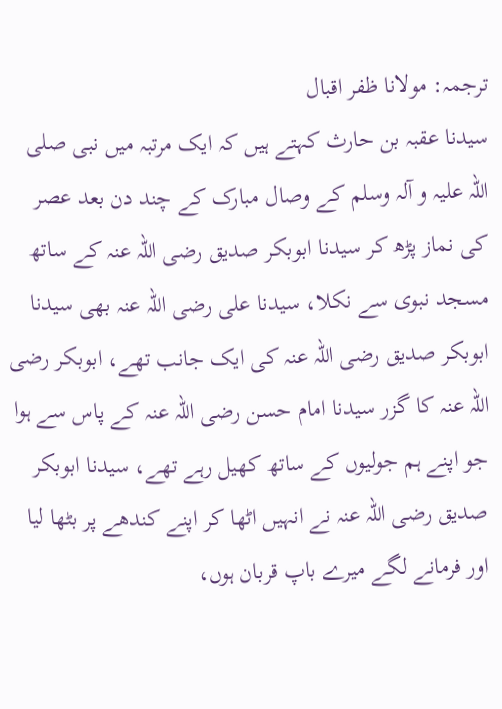ترجمہ: مولانا ظفر اقبال
سیدنا عقبہ بن حارث کہتے ہیں کہ ایک مرتبہ میں نبی صلی اللہ علیہ و آلہ وسلم کے وصال مبارک کے چند دن بعد عصر کی نماز پڑھ کر سیدنا ابوبکر صدیق رضی اللہ عنہ کے ساتھ مسجد نبوی سے نکلا، سیدنا علی رضی اللہ عنہ بھی سیدنا ابوبکر صدیق رضی اللہ عنہ کی ایک جانب تھے، ابوبکر رضی اللہ عنہ کا گزر سیدنا امام حسن رضی اللہ عنہ کے پاس سے ہوا جو اپنے ہم جولیوں کے ساتھ کھیل رہے تھے، سیدنا ابوبکر صدیق رضی اللہ عنہ نے انہیں اٹھا کر اپنے کندھے پر بٹھا لیا اور فرمانے لگے میرے باپ قربان ہوں،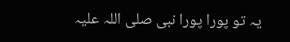یہ تو پورا پورا نبی صلی اللہ علیہ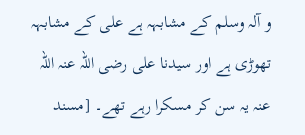و آلہ وسلم کے مشابہہ ہے علی کے مشابہہ تھوڑی ہے اور سیدنا علی رضی اللہ عنہ اللہ عنہ یہ سن کر مسکرا رہے تھے۔ [مسند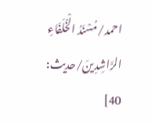احمد/مُسْنَدُ الْخُلَفَاءِ الرَّاشِدِينَ/حدیث: 40]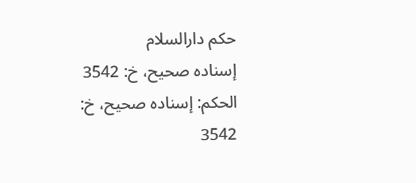حکم دارالسلام
إسناده صحيح، خ: 3542
الحكم: إسناده صحيح، خ: 3542